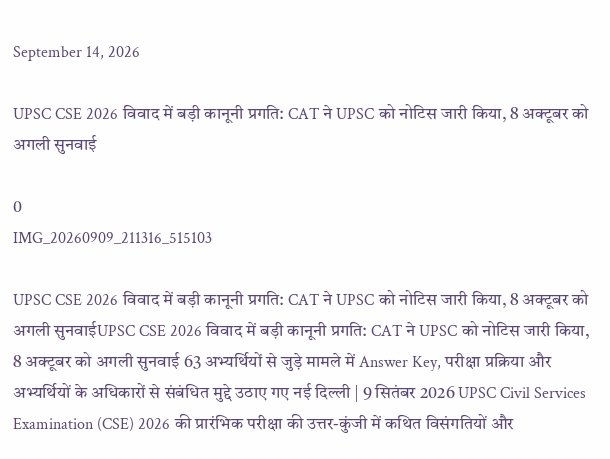September 14, 2026

UPSC CSE 2026 विवाद में बड़ी कानूनी प्रगति: CAT ने UPSC को नोटिस जारी किया, 8 अक्टूबर को अगली सुनवाई

0
IMG_20260909_211316_515103

UPSC CSE 2026 विवाद में बड़ी कानूनी प्रगति: CAT ने UPSC को नोटिस जारी किया, 8 अक्टूबर को अगली सुनवाईUPSC CSE 2026 विवाद में बड़ी कानूनी प्रगति: CAT ने UPSC को नोटिस जारी किया, 8 अक्टूबर को अगली सुनवाई 63 अभ्यर्थियों से जुड़े मामले में Answer Key, परीक्षा प्रक्रिया और अभ्यर्थियों के अधिकारों से संबंधित मुद्दे उठाए गए नई दिल्ली | 9 सितंबर 2026 UPSC Civil Services Examination (CSE) 2026 की प्रारंभिक परीक्षा की उत्तर-कुंजी में कथित विसंगतियों और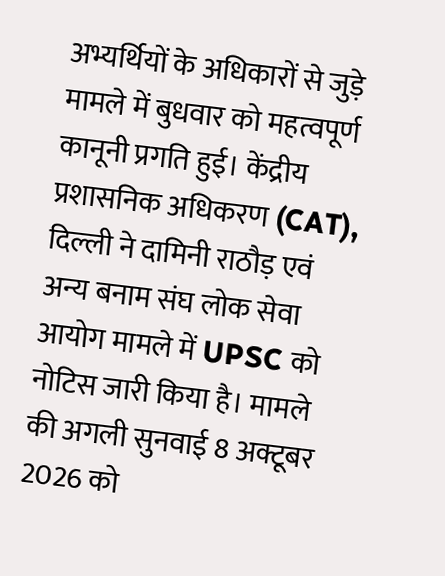अभ्यर्थियों के अधिकारों से जुड़े मामले में बुधवार को महत्वपूर्ण कानूनी प्रगति हुई। केंद्रीय प्रशासनिक अधिकरण (CAT), दिल्ली ने दामिनी राठौड़ एवं अन्य बनाम संघ लोक सेवा आयोग मामले में UPSC को नोटिस जारी किया है। मामले की अगली सुनवाई 8 अक्टूबर 2026 को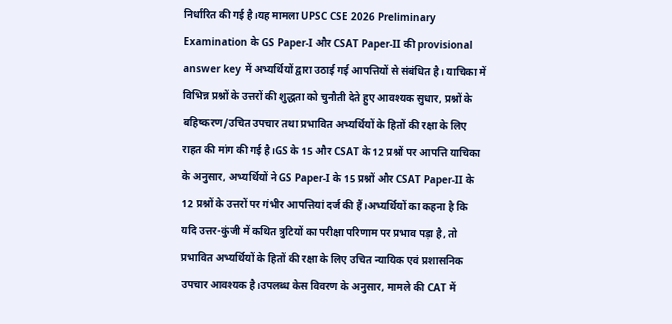निर्धारित की गई है।यह मामला UPSC CSE 2026 Preliminary Examination के GS Paper-I और CSAT Paper-II की provisional answer key में अभ्यर्थियों द्वारा उठाई गई आपत्तियों से संबंधित है। याचिका में विभिन्न प्रश्नों के उत्तरों की शुद्धता को चुनौती देते हुए आवश्यक सुधार, प्रश्नों के बहिष्करण/उचित उपचार तथा प्रभावित अभ्यर्थियों के हितों की रक्षा के लिए राहत की मांग की गई है।GS के 15 और CSAT के 12 प्रश्नों पर आपत्ति याचिका के अनुसार, अभ्यर्थियों ने GS Paper-I के 15 प्रश्नों और CSAT Paper-II के 12 प्रश्नों के उत्तरों पर गंभीर आपत्तियां दर्ज की हैं।अभ्यर्थियों का कहना है कि यदि उत्तर-कुंजी में कथित त्रुटियों का परीक्षा परिणाम पर प्रभाव पड़ा है, तो प्रभावित अभ्यर्थियों के हितों की रक्षा के लिए उचित न्यायिक एवं प्रशासनिक उपचार आवश्यक है।उपलब्ध केस विवरण के अनुसार, मामले की CAT में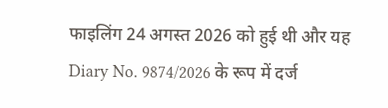फाइलिंग 24 अगस्त 2026 को हुई थी और यह Diary No. 9874/2026 के रूप में दर्ज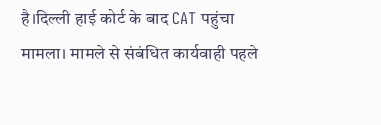है।दिल्ली हाई कोर्ट के बाद CAT पहुंचा मामला। मामले से संबंधित कार्यवाही पहले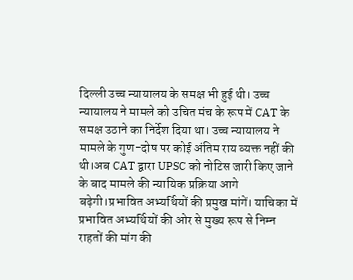दिल्ली उच्च न्यायालय के समक्ष भी हुई थी। उच्च न्यायालय ने मामले को उचित मंच के रूप में CAT के समक्ष उठाने का निर्देश दिया था। उच्च न्यायालय ने मामले के गुण-दोष पर कोई अंतिम राय व्यक्त नहीं की थी।अब CAT द्वारा UPSC को नोटिस जारी किए जाने के बाद मामले की न्यायिक प्रक्रिया आगे बढ़ेगी।प्रभावित अभ्यर्थियों की प्रमुख मांगें। याचिका में प्रभावित अभ्यर्थियों की ओर से मुख्य रूप से निम्न राहतों की मांग की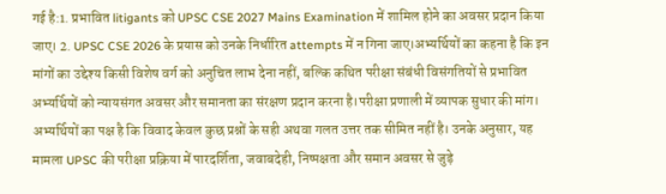गई है:1. प्रभावित litigants को UPSC CSE 2027 Mains Examination में शामिल होने का अवसर प्रदान किया जाए। 2. UPSC CSE 2026 के प्रयास को उनके निर्धारित attempts में न गिना जाए।अभ्यर्थियों का कहना है कि इन मांगों का उद्देश्य किसी विशेष वर्ग को अनुचित लाभ देना नहीं, बल्कि कथित परीक्षा संबंधी विसंगतियों से प्रभावित अभ्यर्थियों को न्यायसंगत अवसर और समानता का संरक्षण प्रदान करना है।परीक्षा प्रणाली में व्यापक सुधार की मांग। अभ्यर्थियों का पक्ष है कि विवाद केवल कुछ प्रश्नों के सही अथवा गलत उत्तर तक सीमित नहीं है। उनके अनुसार, यह मामला UPSC की परीक्षा प्रक्रिया में पारदर्शिता, जवाबदेही, निष्पक्षता और समान अवसर से जुड़े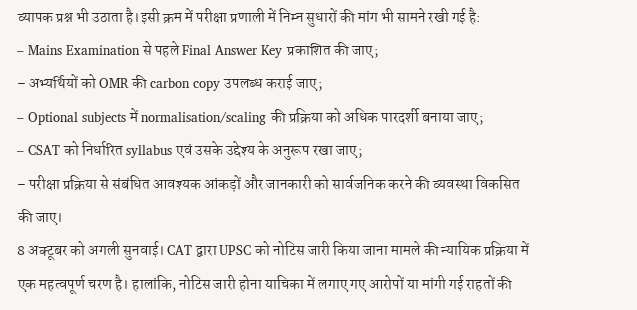व्यापक प्रश्न भी उठाता है।इसी क्रम में परीक्षा प्रणाली में निम्न सुधारों की मांग भी सामने रखी गई है:
– Mains Examination से पहले Final Answer Key प्रकाशित की जाए;
– अभ्यर्थियों को OMR की carbon copy उपलब्ध कराई जाए;
– Optional subjects में normalisation/scaling की प्रक्रिया को अधिक पारदर्शी बनाया जाए;
– CSAT को निर्धारित syllabus एवं उसके उद्देश्य के अनुरूप रखा जाए;
– परीक्षा प्रक्रिया से संबंधित आवश्यक आंकड़ों और जानकारी को सार्वजनिक करने की व्यवस्था विकसित की जाए।
8 अक्टूबर को अगली सुनवाई। CAT द्वारा UPSC को नोटिस जारी किया जाना मामले की न्यायिक प्रक्रिया में एक महत्वपूर्ण चरण है। हालांकि, नोटिस जारी होना याचिका में लगाए गए आरोपों या मांगी गई राहतों की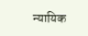न्यायिक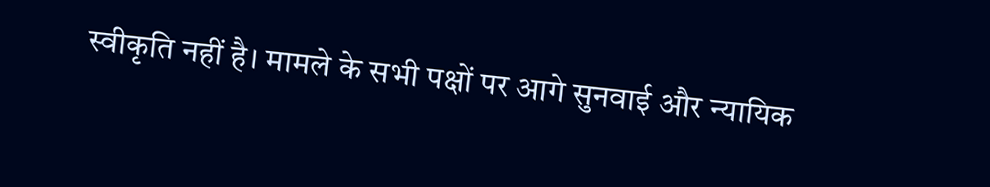स्वीकृति नहीं है। मामले के सभी पक्षों पर आगे सुनवाई और न्यायिक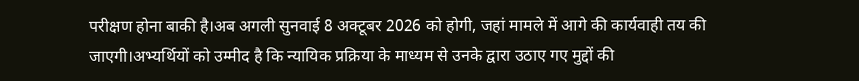परीक्षण होना बाकी है।अब अगली सुनवाई 8 अक्टूबर 2026 को होगी, जहां मामले में आगे की कार्यवाही तय की जाएगी।अभ्यर्थियों को उम्मीद है कि न्यायिक प्रक्रिया के माध्यम से उनके द्वारा उठाए गए मुद्दों की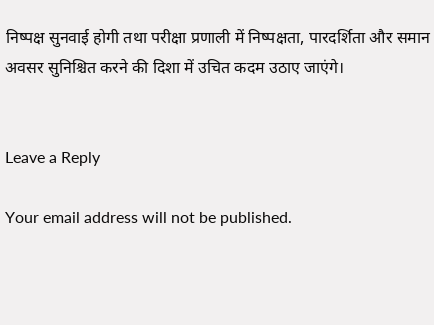निष्पक्ष सुनवाई होगी तथा परीक्षा प्रणाली में निष्पक्षता, पारदर्शिता और समान अवसर सुनिश्चित करने की दिशा में उचित कदम उठाए जाएंगे।


Leave a Reply

Your email address will not be published.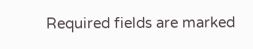Required fields are marked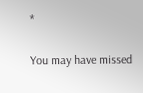*

You may have missed